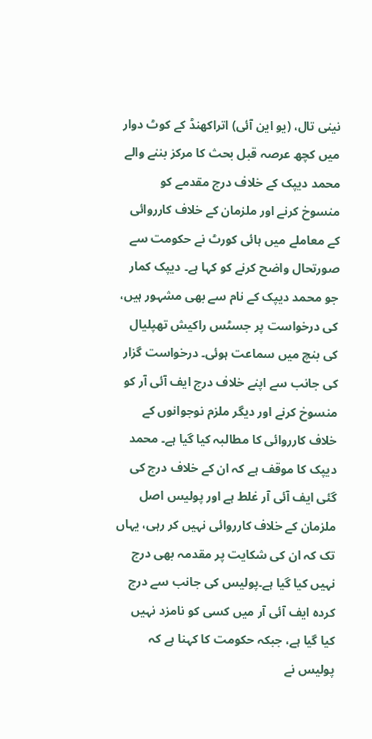نینی تال، (یو این آئی) اتراکھنڈ کے کوٹ دوار میں کچھ عرصہ قبل بحث کا مرکز بننے والے محمد دیپک کے خلاف درج مقدمے کو منسوخ کرنے اور ملزمان کے خلاف کارروائی کے معاملے میں ہائی کورٹ نے حکومت سے صورتحال واضح کرنے کو کہا ہے۔ دیپک کمار جو محمد دیپک کے نام سے بھی مشہور ہیں، کی درخواست پر جسٹس راکیش تھپلیال کی بنچ میں سماعت ہوئی۔ درخواست گزار کی جانب سے اپنے خلاف درج ایف آئی آر کو منسوخ کرنے اور دیگر ملزم نوجوانوں کے خلاف کارروائی کا مطالبہ کیا گیا ہے۔ محمد دیپک کا موقف ہے کہ ان کے خلاف درج کی گئی ایف آئی آر غلط ہے اور پولیس اصل ملزمان کے خلاف کارروائی نہیں کر رہی، یہاں تک کہ ان کی شکایت پر مقدمہ بھی درج نہیں کیا گیا ہے۔پولیس کی جانب سے درج کردہ ایف آئی آر میں کسی کو نامزد نہیں کیا گیا ہے، جبکہ حکومت کا کہنا ہے کہ پولیس نے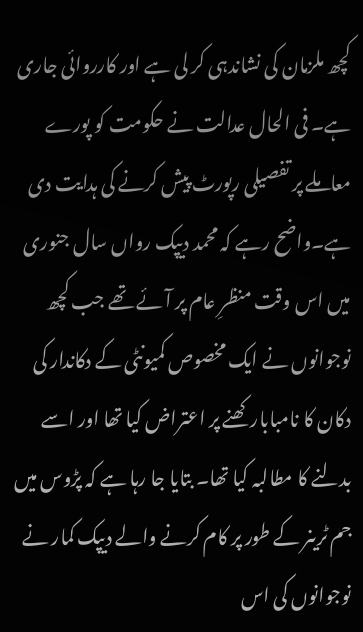کچھ ملزمان کی نشاندہی کر لی ہے اور کارروائی جاری ہے۔ فی الحال عدالت نے حکومت کو پورے معاملے پر تفصیلی رپورٹ پیش کرنے کی ہدایت دی ہے۔واضح رہے کہ محمد دیپک رواں سال جنوری میں اس وقت منظرِ عام پر آئے تھے جب کچھ نوجوانوں نے ایک مخصوص کمیونٹی کے دکاندار کی دکان کا نامبابارکھنے پر اعتراض کیا تھا اور اسے بدلنے کا مطالبہ کیا تھا۔ بتایا جا رہا ہے کہ پڑوس میں جم ٹرینر کے طور پر کام کرنے والے دیپک کمار نے نوجوانوں کی اس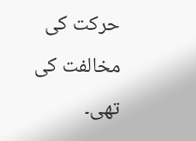حرکت کی مخالفت کی تھی۔